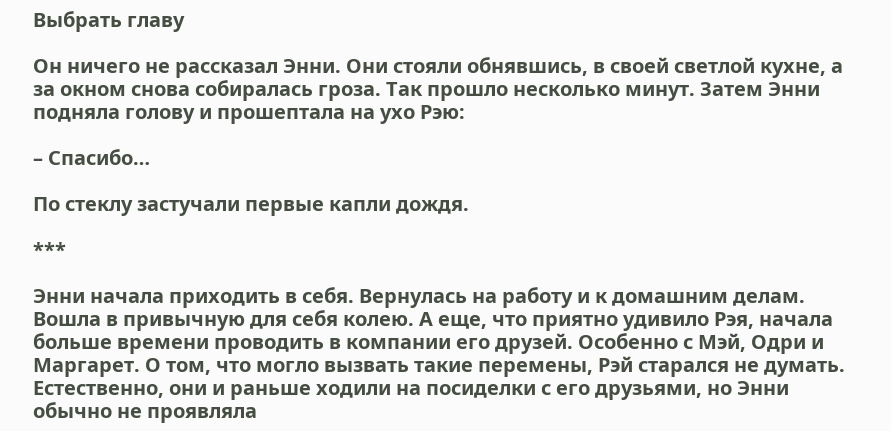Выбрать главу

Он ничего не рассказал Энни. Они стояли обнявшись, в своей светлой кухне, а за окном снова собиралась гроза. Так прошло несколько минут. Затем Энни подняла голову и прошептала на ухо Рэю:

– Спасибо…

По стеклу застучали первые капли дождя.

***

Энни начала приходить в себя. Вернулась на работу и к домашним делам. Вошла в привычную для себя колею. А еще, что приятно удивило Рэя, начала больше времени проводить в компании его друзей. Особенно с Мэй, Одри и Маргарет. О том, что могло вызвать такие перемены, Рэй старался не думать. Естественно, они и раньше ходили на посиделки с его друзьями, но Энни обычно не проявляла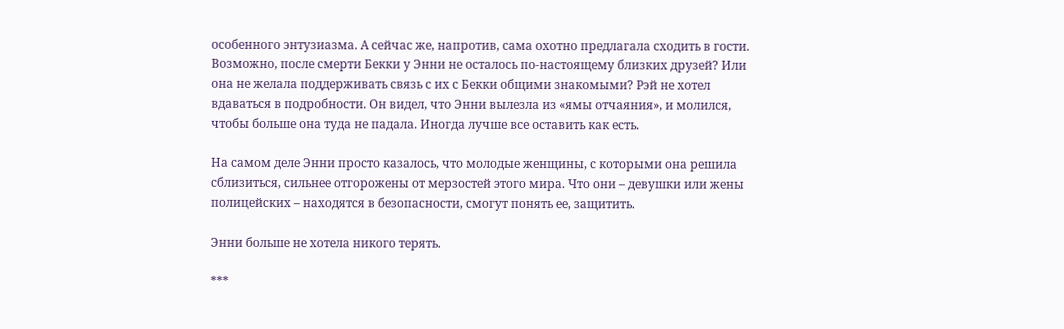особенного энтузиазма. А сейчас же, напротив, сама охотно предлагала сходить в гости. Возможно, после смерти Бекки у Энни не осталось по-настоящему близких друзей? Или она не желала поддерживать связь с их с Бекки общими знакомыми? Рэй не хотел вдаваться в подробности. Он видел, что Энни вылезла из «ямы отчаяния», и молился, чтобы больше она туда не падала. Иногда лучше все оставить как есть.

На самом деле Энни просто казалось, что молодые женщины, с которыми она решила сблизиться, сильнее отгорожены от мерзостей этого мира. Что они – девушки или жены полицейских – находятся в безопасности, смогут понять ее, защитить.

Энни больше не хотела никого терять.

***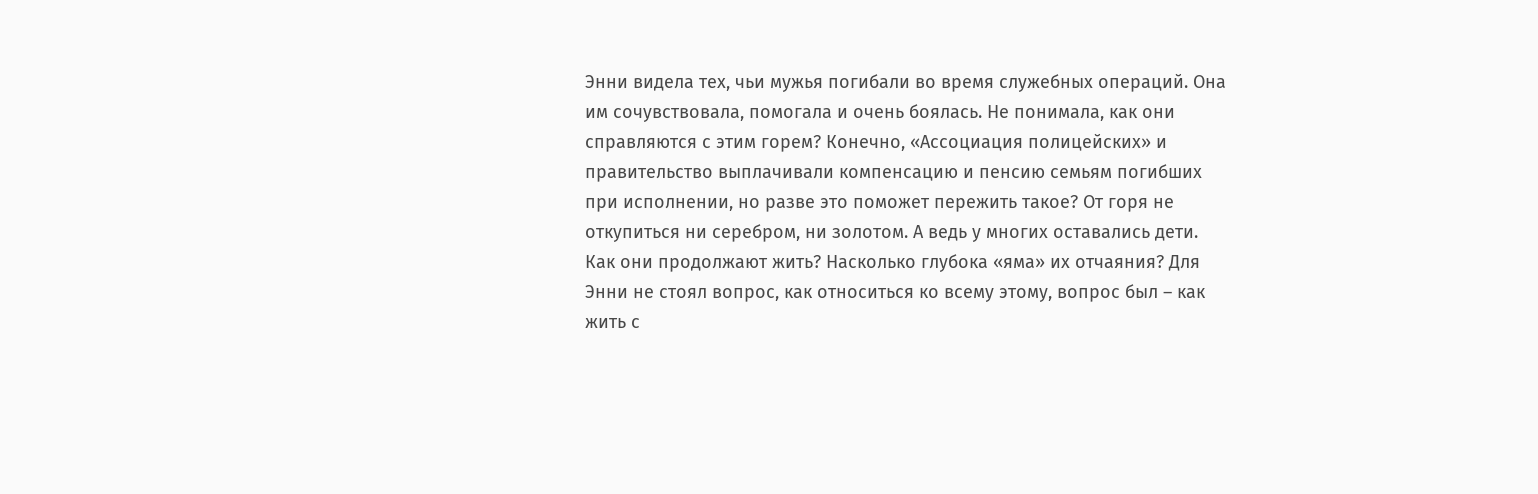Энни видела тех, чьи мужья погибали во время служебных операций. Она им сочувствовала, помогала и очень боялась. Не понимала, как они справляются с этим горем? Конечно, «Ассоциация полицейских» и правительство выплачивали компенсацию и пенсию семьям погибших при исполнении, но разве это поможет пережить такое? От горя не откупиться ни серебром, ни золотом. А ведь у многих оставались дети. Как они продолжают жить? Насколько глубока «яма» их отчаяния? Для Энни не стоял вопрос, как относиться ко всему этому, вопрос был – как жить с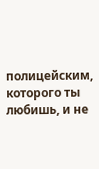полицейским, которого ты любишь, и не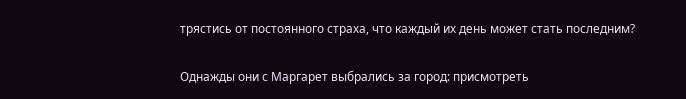трястись от постоянного страха, что каждый их день может стать последним?

Однажды они с Маргарет выбрались за город: присмотреть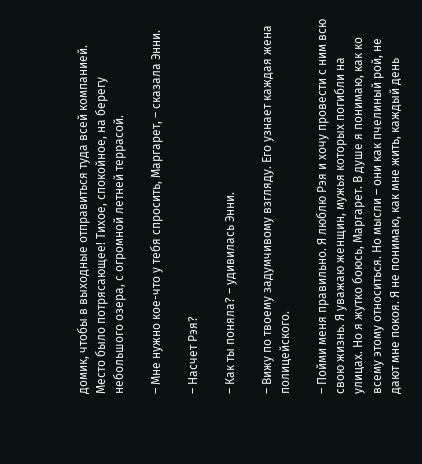домик, чтобы в выходные отправиться туда всей компанией. Место было потрясающее! Тихое, спокойное, на берегу небольшого озера, с огромной летней террасой.

– Мне нужно кое-что у тебя спросить, Маргарет, – сказала Энни.

– Насчет Рэя?

– Как ты поняла? – удивилась Энни.

– Вижу по твоему задумчивому взгляду. Его узнает каждая жена полицейского.

– Пойми меня правильно. Я люблю Рэя и хочу провести с ним всю свою жизнь. Я уважаю женщин, мужья которых погибли на улицах. Но я жутко боюсь, Маргарет. В душе я понимаю, как ко всему этому относиться. Но мысли – они как пчелиный рой, не дают мне покоя. Я не понимаю, как мне жить, каждый день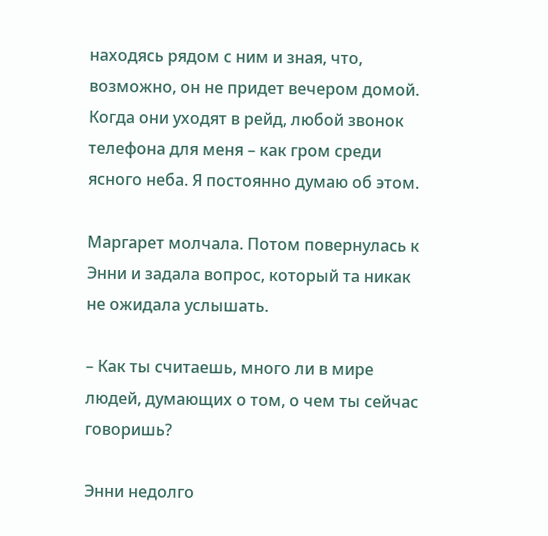находясь рядом с ним и зная, что, возможно, он не придет вечером домой. Когда они уходят в рейд, любой звонок телефона для меня – как гром среди ясного неба. Я постоянно думаю об этом.

Маргарет молчала. Потом повернулась к Энни и задала вопрос, который та никак не ожидала услышать.

– Как ты считаешь, много ли в мире людей, думающих о том, о чем ты сейчас говоришь?

Энни недолго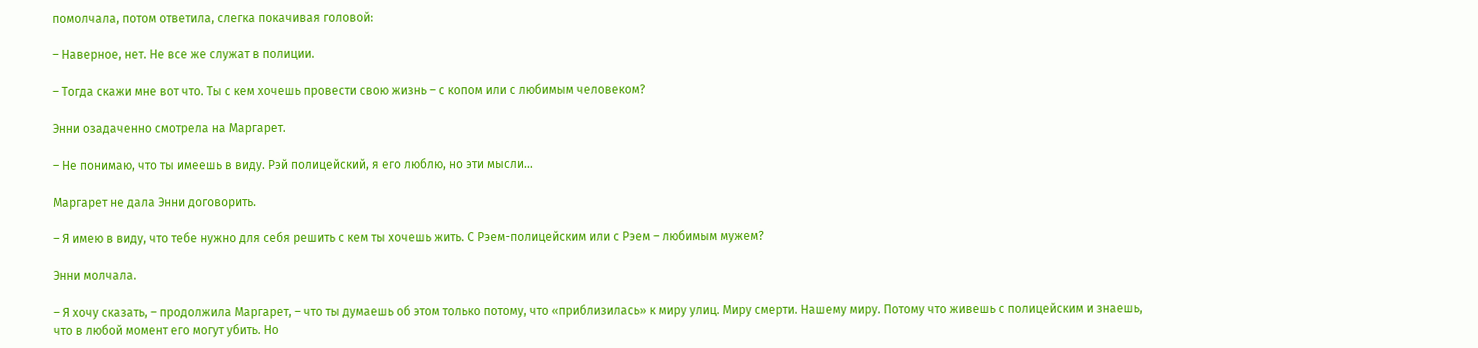помолчала, потом ответила, слегка покачивая головой:

– Наверное, нет. Не все же служат в полиции.

– Тогда скажи мне вот что. Ты с кем хочешь провести свою жизнь – с копом или с любимым человеком?

Энни озадаченно смотрела на Маргарет.

– Не понимаю, что ты имеешь в виду. Рэй полицейский, я его люблю, но эти мысли…

Маргарет не дала Энни договорить.

– Я имею в виду, что тебе нужно для себя решить с кем ты хочешь жить. С Рэем-полицейским или с Рэем – любимым мужем?

Энни молчала.

– Я хочу сказать, – продолжила Маргарет, – что ты думаешь об этом только потому, что «приблизилась» к миру улиц. Миру смерти. Нашему миру. Потому что живешь с полицейским и знаешь, что в любой момент его могут убить. Но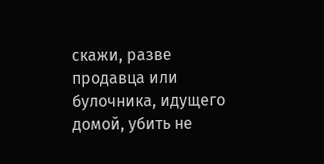скажи, разве продавца или булочника, идущего домой, убить не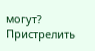могут? Пристрелить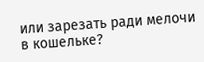или зарезать ради мелочи в кошельке?